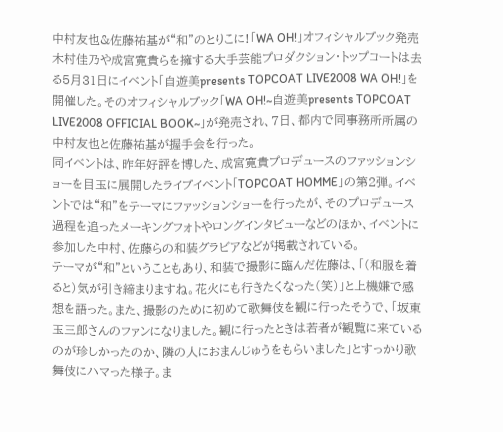中村友也&佐藤祐基が“和”のとりこに!「WA OH!」オフィシャルブック発売
木村佳乃や成宮寛貴らを擁する大手芸能プロダクション・トップコートは去る5月31日にイベント「自遊美presents TOPCOAT LIVE2008 WA OH!」を開催した。そのオフィシャルブック「WA OH!~自遊美presents TOPCOAT LIVE2008 OFFICIAL BOOK~」が発売され、7日、都内で同事務所所属の中村友也と佐藤祐基が握手会を行った。
同イベントは、昨年好評を博した、成宮寛貴プロデュースのファッションショーを目玉に展開したライブイベント「TOPCOAT HOMME」の第2弾。イベントでは“和”をテーマにファッションショーを行ったが、そのプロデュース過程を追ったメーキングフォトやロングインタビューなどのほか、イベントに参加した中村、佐藤らの和装グラビアなどが掲載されている。
テーマが“和”ということもあり、和装で撮影に臨んだ佐藤は、「(和服を着ると)気が引き締まりますね。花火にも行きたくなった(笑)」と上機嫌で感想を語った。また、撮影のために初めて歌舞伎を観に行ったそうで、「坂東玉三郎さんのファンになりました。観に行ったときは若者が観覧に来ているのが珍しかったのか、隣の人におまんじゅうをもらいました」とすっかり歌舞伎にハマった様子。ま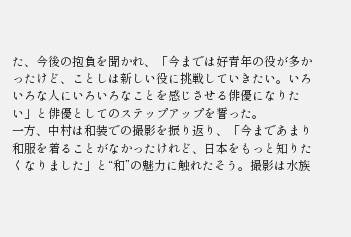た、今後の抱負を聞かれ、「今までは好青年の役が多かったけど、ことしは新しい役に挑戦していきたい。いろいろな人にいろいろなことを感じさせる俳優になりたい」と俳優としてのステップアップを誓った。
一方、中村は和装での撮影を振り返り、「今まであまり和服を着ることがなかったけれど、日本をもっと知りたくなりました」と“和”の魅力に触れたそう。撮影は水族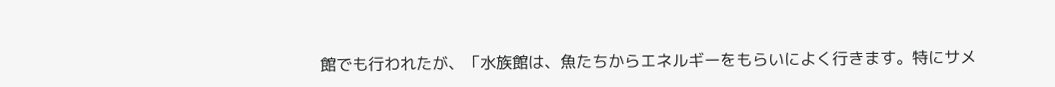館でも行われたが、「水族館は、魚たちからエネルギーをもらいによく行きます。特にサメ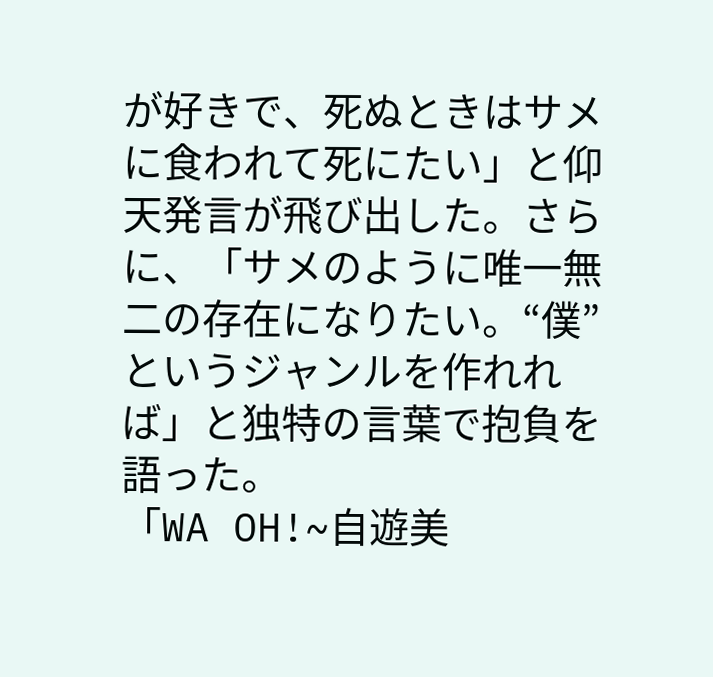が好きで、死ぬときはサメに食われて死にたい」と仰天発言が飛び出した。さらに、「サメのように唯一無二の存在になりたい。“僕”というジャンルを作れれば」と独特の言葉で抱負を語った。
「WA OH!~自遊美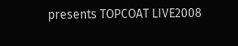presents TOPCOAT LIVE2008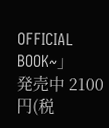OFFICIAL BOOK~」
発売中 2100円(税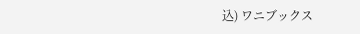込) ワニブックス